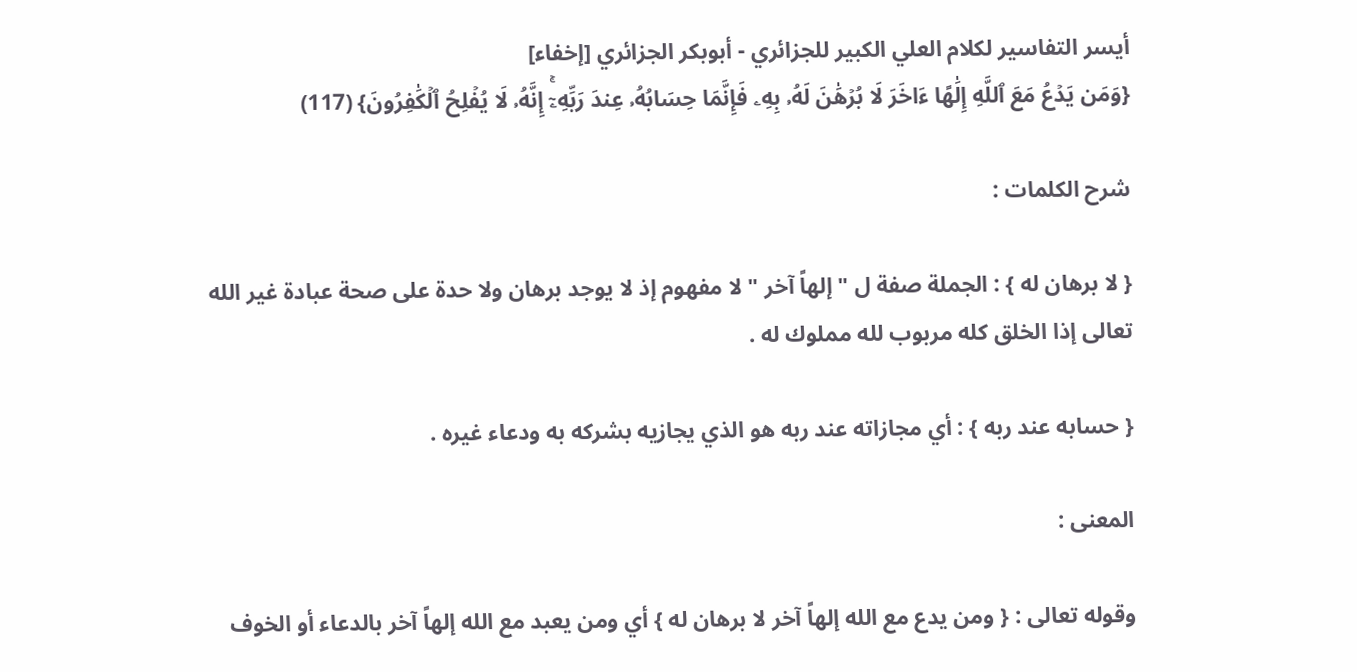أيسر التفاسير لكلام العلي الكبير للجزائري - أبوبكر الجزائري [إخفاء]
{وَمَن يَدۡعُ مَعَ ٱللَّهِ إِلَٰهًا ءَاخَرَ لَا بُرۡهَٰنَ لَهُۥ بِهِۦ فَإِنَّمَا حِسَابُهُۥ عِندَ رَبِّهِۦٓۚ إِنَّهُۥ لَا يُفۡلِحُ ٱلۡكَٰفِرُونَ} (117)

شرح الكلمات :

{ لا برهان له } : الجملة صفة ل " إلهاً آخر " لا مفهوم إذ لا يوجد برهان ولا حدة على صحة عبادة غير الله تعالى إذا الخلق كله مربوب لله مملوك له .

{ حسابه عند ربه } : أي مجازاته عند ربه هو الذي يجازيه بشركه به ودعاء غيره .

المعنى :

وقوله تعالى : { ومن يدع مع الله إلهاً آخر لا برهان له } أي ومن يعبد مع الله إلهاً آخر بالدعاء أو الخوف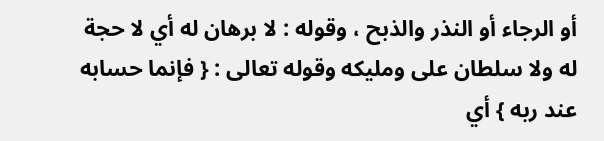أو الرجاء أو النذر والذبح ، وقوله : لا برهان له أي لا حجة له ولا سلطان على ومليكه وقوله تعالى : { فإنما حسابه عند ربه } أي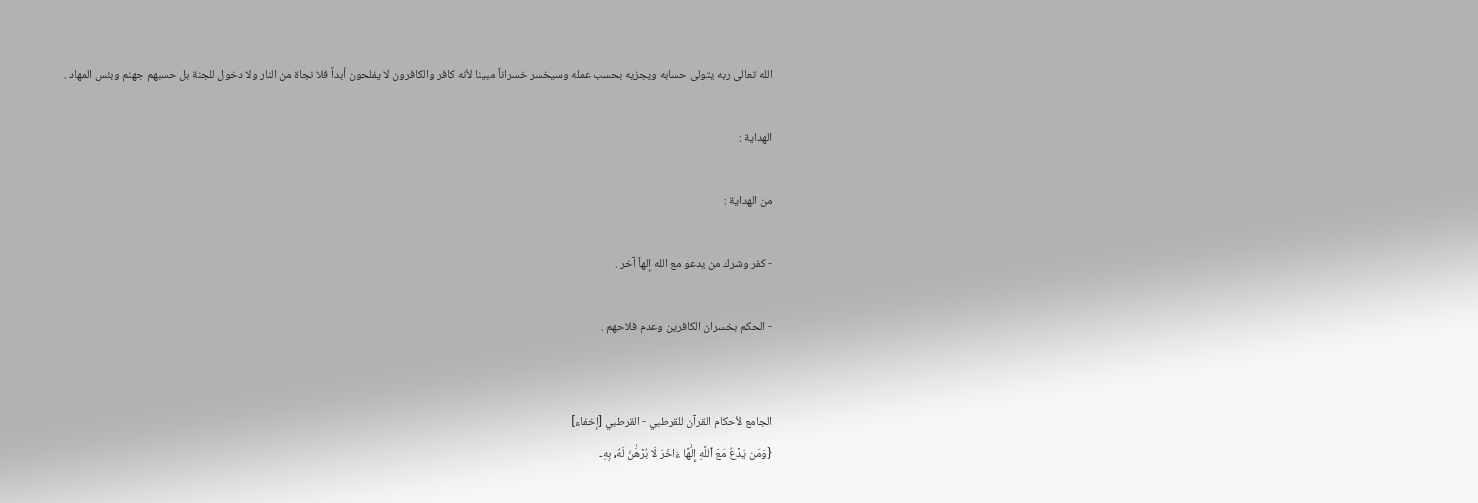الله تعالى ربه يتولى حسابه ويجزيه بحسب عمله وسيخسر خسراناً مبينا لأنه كافر والكافرون لا يفلحون أبداً فلا نجاة من النار ولا دخول للجنة بل حسبهم جهنم وبئس المهاد .

الهداية :

من الهداية :

- كفر وشرك من يدعو مع الله إلهاً آخر .

- الحكم بخسران الكافرين وعدم فلاحهم .


الجامع لأحكام القرآن للقرطبي - القرطبي [إخفاء]
{وَمَن يَدۡعُ مَعَ ٱللَّهِ إِلَٰهًا ءَاخَرَ لَا بُرۡهَٰنَ لَهُۥ بِهِۦ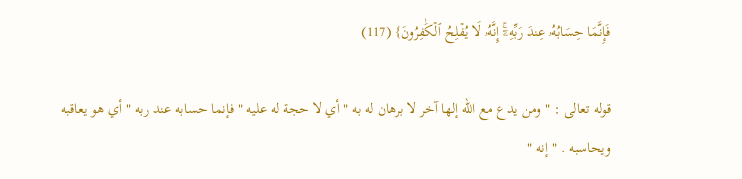فَإِنَّمَا حِسَابُهُۥ عِندَ رَبِّهِۦٓۚ إِنَّهُۥ لَا يُفۡلِحُ ٱلۡكَٰفِرُونَ} (117)

قوله تعالى : " ومن يدع مع الله إلها آخر لا برهان له به " أي لا حجة له عليه " فإنما حسابه عند ربه " أي هو يعاقبه ويحاسبه . " إنه "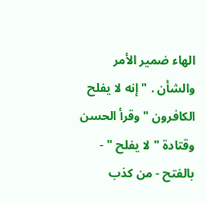الهاء ضمير الأمر والشأن . " إنه لا يفلح الكافرون " وقرأ الحسن وقتادة " لا يفلح " - بالفتح - من كذب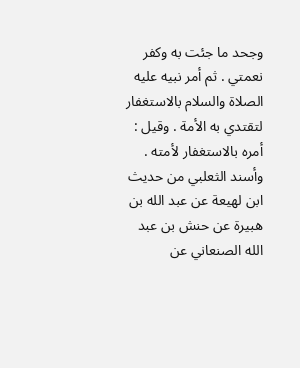وجحد ما جئت به وكفر نعمتي . ثم أمر نبيه عليه الصلاة والسلام بالاستغفار لتقتدي به الأمة . وقيل : أمره بالاستغفار لأمته . وأسند الثعلبي من حديث ابن لهيعة عن عبد الله بن هبيرة عن حنش بن عبد الله الصنعاني عن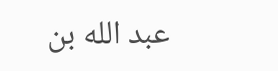عبد الله بن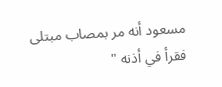مسعود أنه مر بمصاب مبتلى فقرأ في أذنه "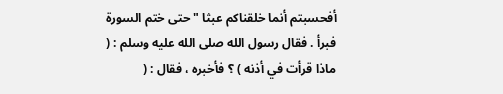أفحسبتم أنما خلقناكم عبثا " حتى ختم السورة فبرأ . فقال رسول الله صلى الله عليه وسلم : ( ماذا قرأت في أذنه ) ؟ فأخبره ، فقال : (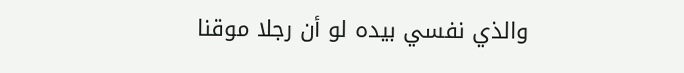والذي نفسي بيده لو أن رجلا موقنا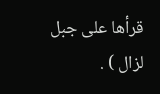قرأها على جبل لزال ) .